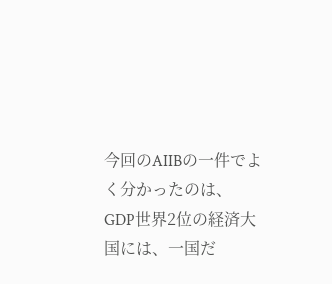今回のAIIBの一件でよく分かったのは、
GDP世界2位の経済大国には、一国だ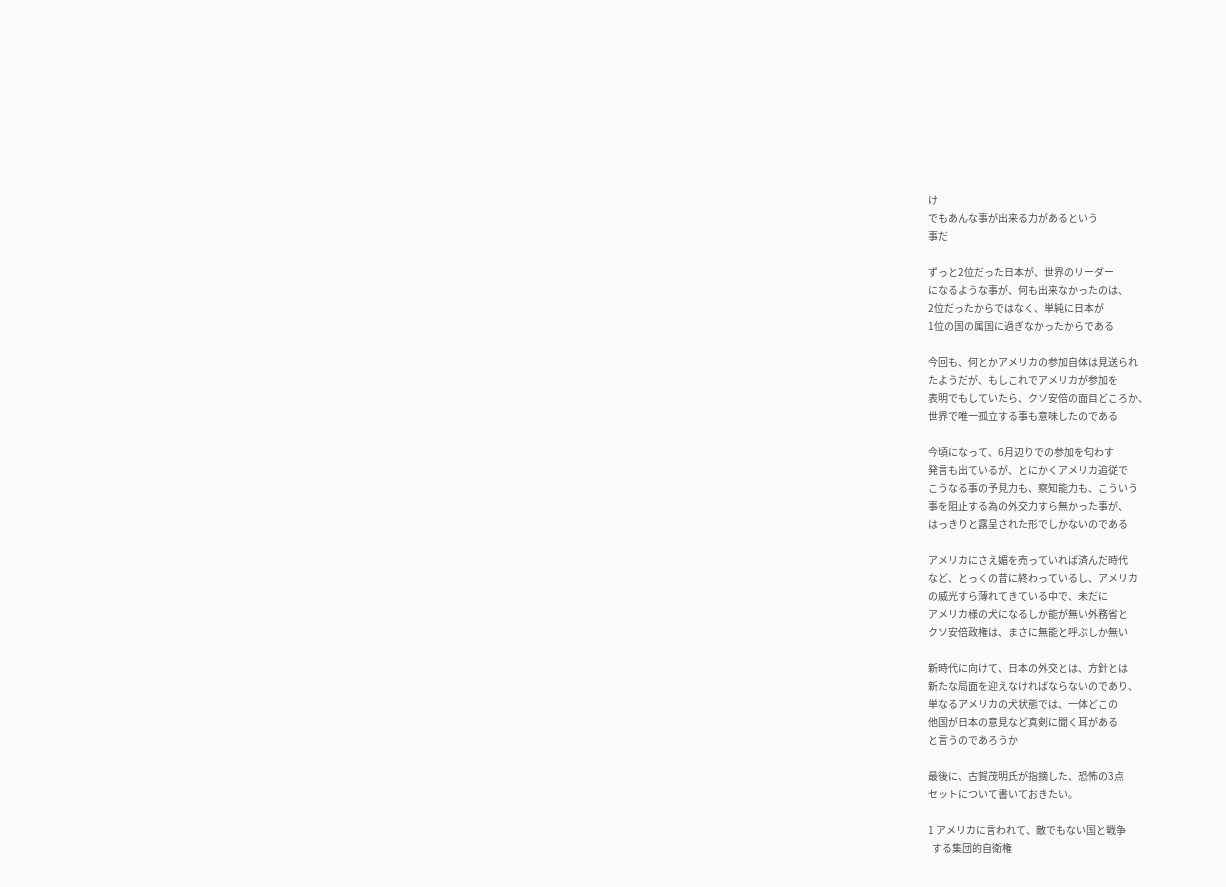け
でもあんな事が出来る力があるという
事だ

ずっと2位だった日本が、世界のリーダー
になるような事が、何も出来なかったのは、
2位だったからではなく、単純に日本が
1位の国の属国に過ぎなかったからである

今回も、何とかアメリカの参加自体は見送られ
たようだが、もしこれでアメリカが参加を
表明でもしていたら、クソ安倍の面目どころか、
世界で唯一孤立する事も意味したのである

今頃になって、6月辺りでの参加を匂わす
発言も出ているが、とにかくアメリカ追従で
こうなる事の予見力も、察知能力も、こういう
事を阻止する為の外交力すら無かった事が、
はっきりと露呈された形でしかないのである

アメリカにさえ媚を売っていれば済んだ時代
など、とっくの昔に終わっているし、アメリカ
の威光すら薄れてきている中で、未だに
アメリカ様の犬になるしか能が無い外務省と
クソ安倍政権は、まさに無能と呼ぶしか無い

新時代に向けて、日本の外交とは、方針とは
新たな局面を迎えなければならないのであり、
単なるアメリカの犬状態では、一体どこの
他国が日本の意見など真剣に聞く耳がある
と言うのであろうか

最後に、古賀茂明氏が指摘した、恐怖の3点
セットについて書いておきたい。

1 アメリカに言われて、敵でもない国と戦争
  する集団的自衛権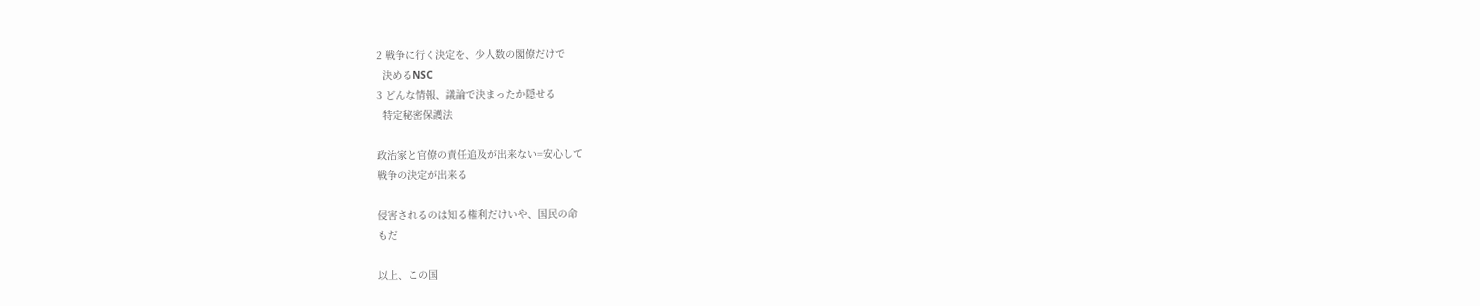2 戦争に行く決定を、少人数の閣僚だけで
  決めるNSC
3 どんな情報、議論で決まったか隠せる
  特定秘密保護法

政治家と官僚の責任追及が出来ない=安心して
戦争の決定が出来る

侵害されるのは知る権利だけいや、国民の命
もだ

以上、この国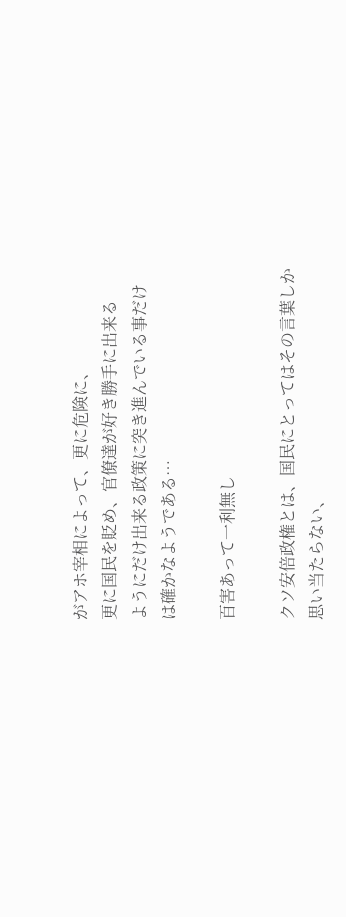がアホ宰相によって、更に危険に、
更に国民を貶め、官僚達が好き勝手に出来る
ようにだけ出来る政策に突き進んでいる事だけ
は確かなようである…

百害あって一利無し

クソ安倍政権とは、国民にとってはその言葉しか
思い当たらない、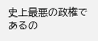史上最悪の政権であるの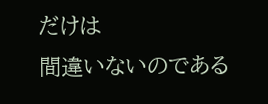だけは
間違いないのである